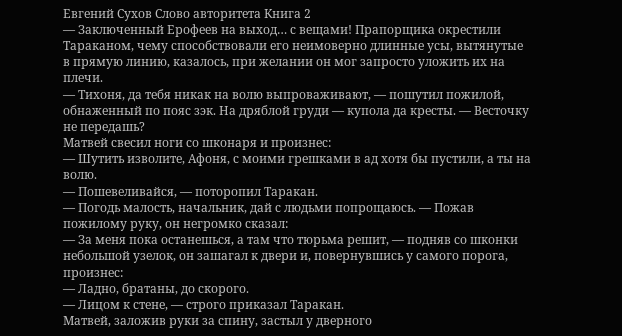Евгений Сухов Слово авторитета Книга 2
— Заключенный Ерофеев на выход… с вещами! Прапорщика окрестили Тараканом, чему способствовали его неимоверно длинные усы, вытянутые в прямую линию, казалось, при желании он мог запросто уложить их на плечи.
— Тихоня, да тебя никак на волю выпроваживают, — пошутил пожилой, обнаженный по пояс зэк. На дряблой груди — купола да кресты. — Весточку не передашь?
Матвей свесил ноги со шконаря и произнес:
— Шутить изволите, Афоня, с моими грешками в ад хотя бы пустили, а ты на волю.
— Пошевеливайся, — поторопил Таракан.
— Погодь малость, начальник, дай с людьми попрощаюсь. — Пожав пожилому руку, он негромко сказал:
— За меня пока останешься, а там что тюрьма решит, — подняв со шконки небольшой узелок, он зашагал к двери и, повернувшись у самого порога, произнес:
— Ладно, братаны, до скорого.
— Лицом к стене, — строго приказал Таракан.
Матвей, заложив руки за спину, застыл у дверного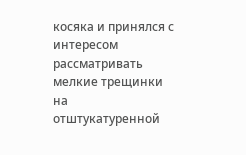косяка и принялся с интересом рассматривать мелкие трещинки на отштукатуренной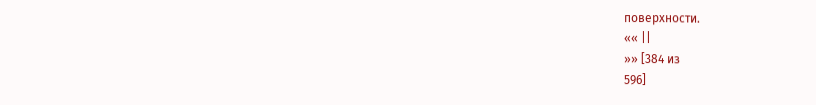поверхности.
«« ||
»» [384 из
596]